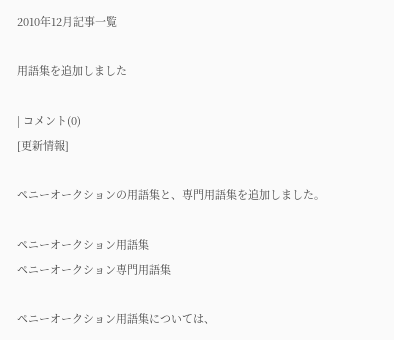2010年12月記事一覧

用語集を追加しました

| コメント(0)
[更新情報]

ペニーオークションの用語集と、専門用語集を追加しました。

ペニーオークション用語集
ペニーオークション専門用語集

ペニーオークション用語集については、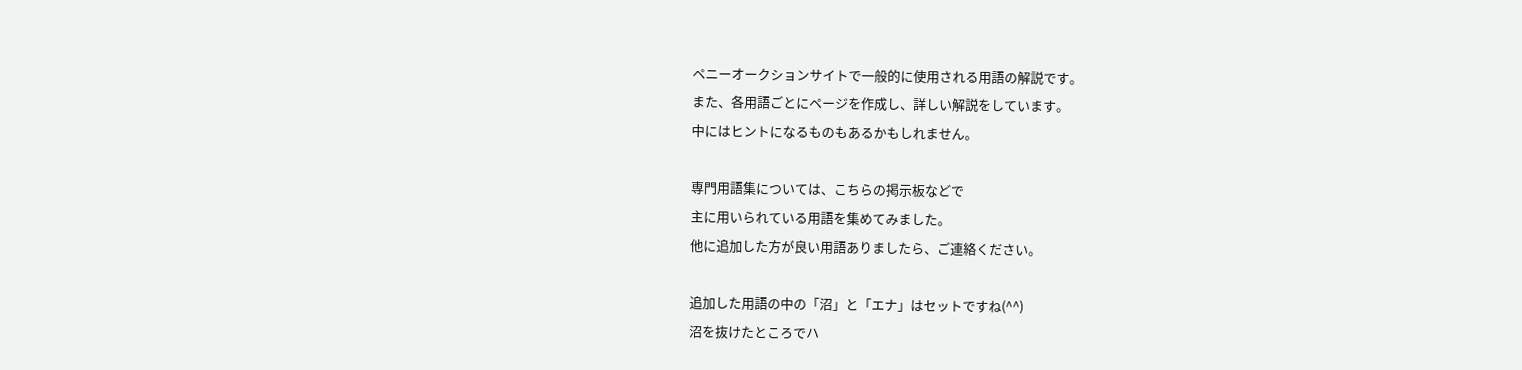ペニーオークションサイトで一般的に使用される用語の解説です。
また、各用語ごとにページを作成し、詳しい解説をしています。
中にはヒントになるものもあるかもしれません。

専門用語集については、こちらの掲示板などで
主に用いられている用語を集めてみました。
他に追加した方が良い用語ありましたら、ご連絡ください。

追加した用語の中の「沼」と「エナ」はセットですね(^^)
沼を抜けたところでハ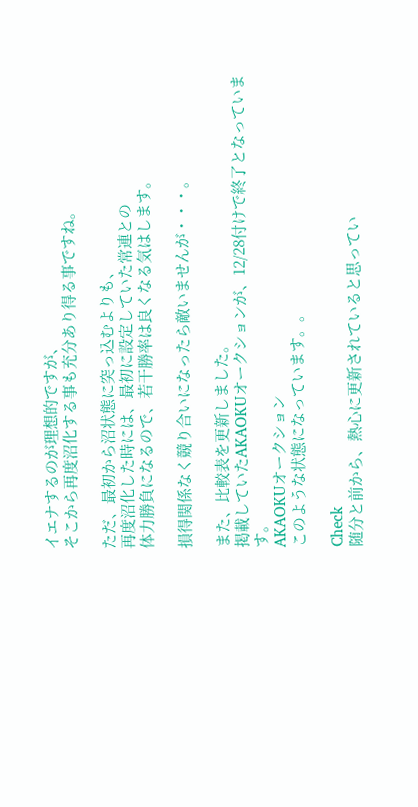イエナするのが理想的ですが、
そこから再度沼化する事も充分あり得る事ですね。

ただ、最初から沼状態に突っ込むよりも、
再度沼化した時には、最初に設定していた常連との
体力勝負になるので、若干勝率は良くなる気はします。

損得関係なく競り合いになったら敵いませんが・・・。

また、比較表を更新しました。
掲載していたAKAOKUオークションが、12/28付けで終了となっています。
AKAOKUオークション
このような状態になっています。。

Check
随分と前から、熱心に更新されていると思ってい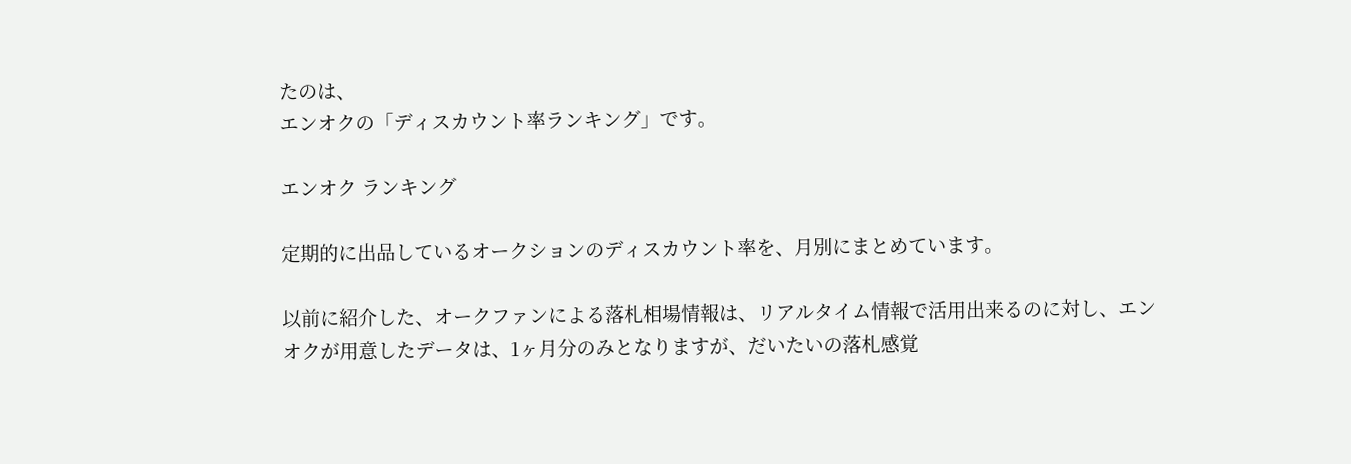たのは、
エンオクの「ディスカウント率ランキング」です。

エンオク ランキング

定期的に出品しているオークションのディスカウント率を、月別にまとめています。

以前に紹介した、オークファンによる落札相場情報は、リアルタイム情報で活用出来るのに対し、エンオクが用意したデータは、1ヶ月分のみとなりますが、だいたいの落札感覚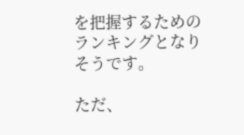を把握するためのランキングとなりそうです。

ただ、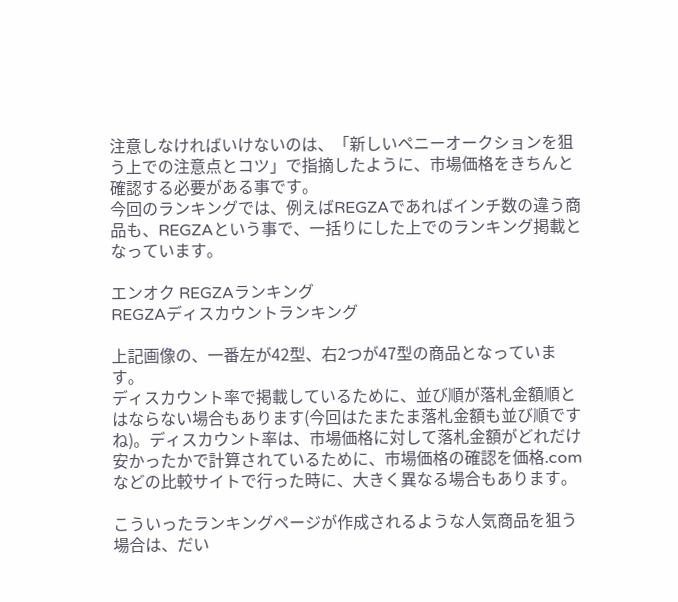注意しなければいけないのは、「新しいペニーオークションを狙う上での注意点とコツ」で指摘したように、市場価格をきちんと確認する必要がある事です。
今回のランキングでは、例えばREGZAであればインチ数の違う商品も、REGZAという事で、一括りにした上でのランキング掲載となっています。

エンオク REGZAランキング
REGZAディスカウントランキング

上記画像の、一番左が42型、右2つが47型の商品となっています。
ディスカウント率で掲載しているために、並び順が落札金額順とはならない場合もあります(今回はたまたま落札金額も並び順ですね)。ディスカウント率は、市場価格に対して落札金額がどれだけ安かったかで計算されているために、市場価格の確認を価格.comなどの比較サイトで行った時に、大きく異なる場合もあります。

こういったランキングページが作成されるような人気商品を狙う場合は、だい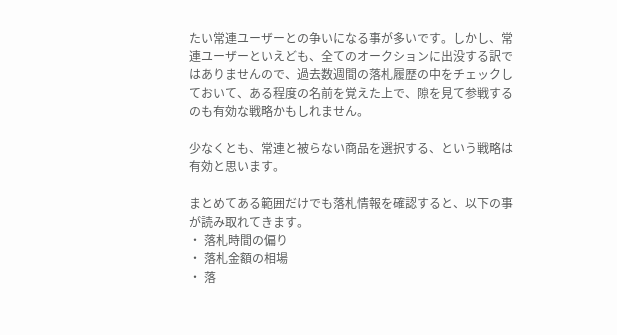たい常連ユーザーとの争いになる事が多いです。しかし、常連ユーザーといえども、全てのオークションに出没する訳ではありませんので、過去数週間の落札履歴の中をチェックしておいて、ある程度の名前を覚えた上で、隙を見て参戦するのも有効な戦略かもしれません。

少なくとも、常連と被らない商品を選択する、という戦略は有効と思います。

まとめてある範囲だけでも落札情報を確認すると、以下の事が読み取れてきます。
・ 落札時間の偏り
・ 落札金額の相場
・ 落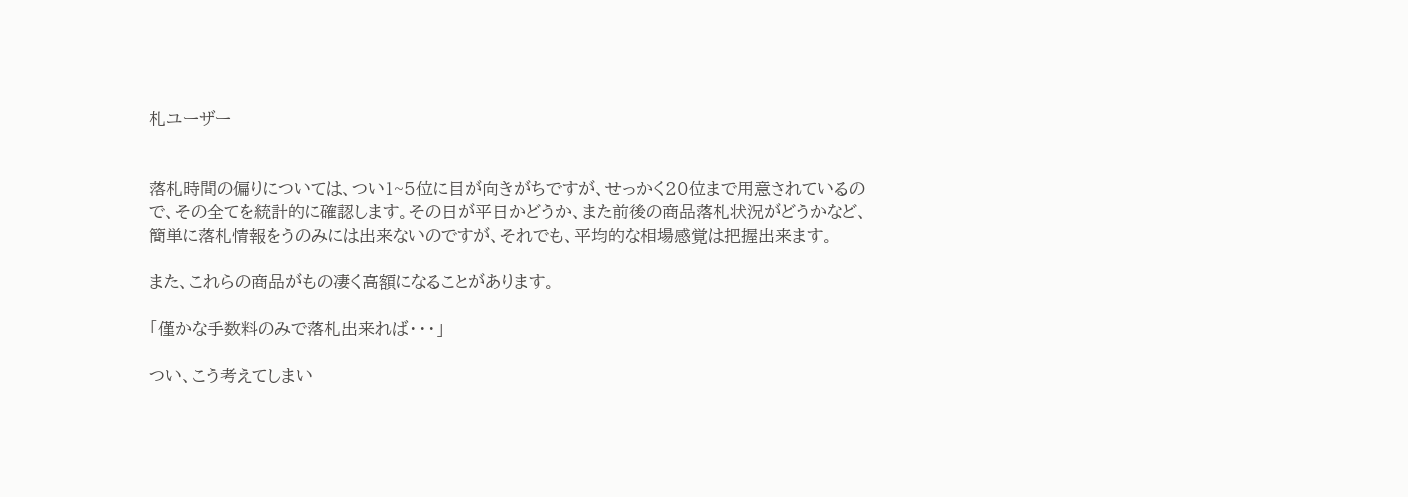札ユーザー


落札時間の偏りについては、つい1~5位に目が向きがちですが、せっかく20位まで用意されているので、その全てを統計的に確認します。その日が平日かどうか、また前後の商品落札状況がどうかなど、簡単に落札情報をうのみには出来ないのですが、それでも、平均的な相場感覚は把握出来ます。

また、これらの商品がもの凄く高額になることがあります。

「僅かな手数料のみで落札出来れば・・・」

つい、こう考えてしまい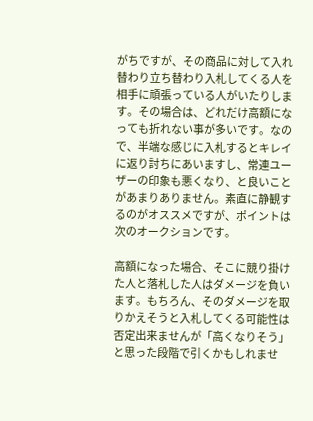がちですが、その商品に対して入れ替わり立ち替わり入札してくる人を相手に頑張っている人がいたりします。その場合は、どれだけ高額になっても折れない事が多いです。なので、半端な感じに入札するとキレイに返り討ちにあいますし、常連ユーザーの印象も悪くなり、と良いことがあまりありません。素直に静観するのがオススメですが、ポイントは次のオークションです。

高額になった場合、そこに競り掛けた人と落札した人はダメージを負います。もちろん、そのダメージを取りかえそうと入札してくる可能性は否定出来ませんが「高くなりそう」と思った段階で引くかもしれませ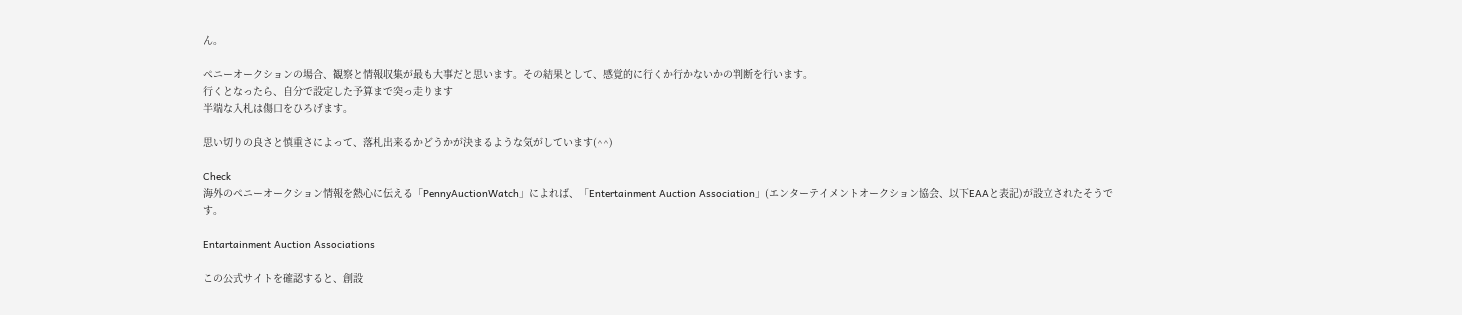ん。

ペニーオークションの場合、観察と情報収集が最も大事だと思います。その結果として、感覚的に行くか行かないかの判断を行います。
行くとなったら、自分で設定した予算まで突っ走ります
半端な入札は傷口をひろげます。

思い切りの良さと慎重さによって、落札出来るかどうかが決まるような気がしています(^^)

Check
海外のペニーオークション情報を熱心に伝える「PennyAuctionWatch」によれば、「Entertainment Auction Association」(エンターテイメントオークション協会、以下EAAと表記)が設立されたそうです。

Entartainment Auction Associations

この公式サイトを確認すると、創設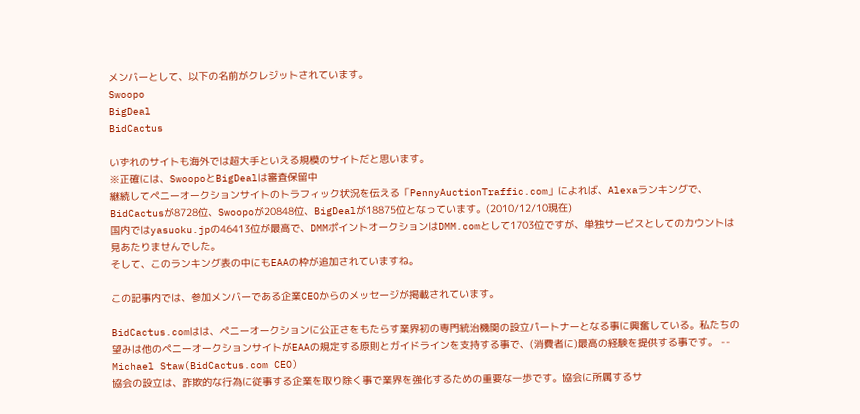メンバーとして、以下の名前がクレジットされています。
Swoopo
BigDeal
BidCactus

いずれのサイトも海外では超大手といえる規模のサイトだと思います。
※正確には、SwoopoとBigDealは審査保留中
継続してペニーオークションサイトのトラフィック状況を伝える「PennyAuctionTraffic.com」によれば、Alexaランキングで、BidCactusが8728位、Swoopoが20848位、BigDealが18875位となっています。(2010/12/10現在)
国内ではyasuoku.jpの46413位が最高で、DMMポイントオークションはDMM.comとして1703位ですが、単独サービスとしてのカウントは見あたりませんでした。
そして、このランキング表の中にもEAAの枠が追加されていますね。

この記事内では、参加メンバーである企業CEOからのメッセージが掲載されています。

BidCactus.comはは、ペニーオークションに公正さをもたらす業界初の専門統治機関の設立パートナーとなる事に興奮している。私たちの望みは他のペニーオークションサイトがEAAの規定する原則とガイドラインを支持する事で、(消費者に)最高の経験を提供する事です。 -- Michael Staw(BidCactus.com CEO)
協会の設立は、詐欺的な行為に従事する企業を取り除く事で業界を強化するための重要な一歩です。協会に所属するサ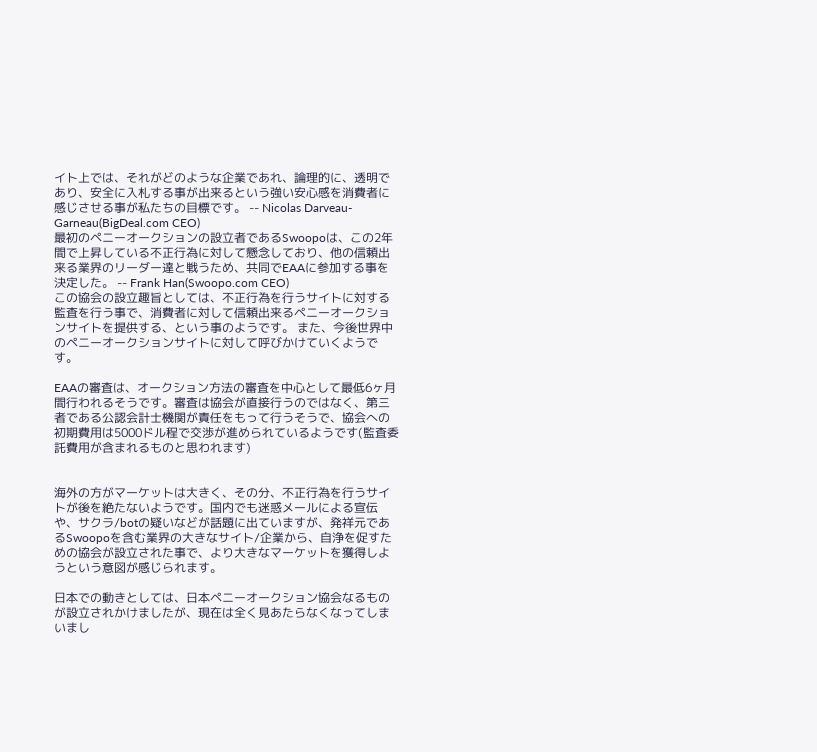イト上では、それがどのような企業であれ、論理的に、透明であり、安全に入札する事が出来るという強い安心感を消費者に感じさせる事が私たちの目標です。 -- Nicolas Darveau-Garneau(BigDeal.com CEO)
最初のペニーオークションの設立者であるSwoopoは、この2年間で上昇している不正行為に対して懸念しており、他の信頼出来る業界のリーダー達と戦うため、共同でEAAに参加する事を決定した。 -- Frank Han(Swoopo.com CEO)
この協会の設立趣旨としては、不正行為を行うサイトに対する監査を行う事で、消費者に対して信頼出来るペニーオークションサイトを提供する、という事のようです。 また、今後世界中のペニーオークションサイトに対して呼びかけていくようです。

EAAの審査は、オークション方法の審査を中心として最低6ヶ月間行われるそうです。審査は協会が直接行うのではなく、第三者である公認会計士機関が責任をもって行うそうで、協会への初期費用は5000ドル程で交渉が進められているようです(監査委託費用が含まれるものと思われます)


海外の方がマーケットは大きく、その分、不正行為を行うサイトが後を絶たないようです。国内でも迷惑メールによる宣伝や、サクラ/botの疑いなどが話題に出ていますが、発祥元であるSwoopoを含む業界の大きなサイト/企業から、自浄を促すための協会が設立された事で、より大きなマーケットを獲得しようという意図が感じられます。

日本での動きとしては、日本ペニーオークション協会なるものが設立されかけましたが、現在は全く見あたらなくなってしまいまし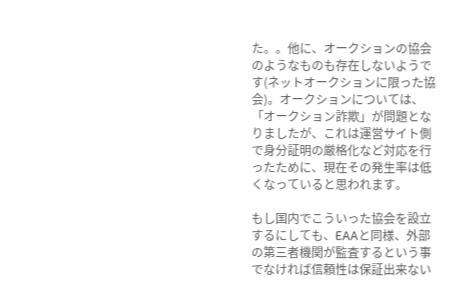た。。他に、オークションの協会のようなものも存在しないようです(ネットオークションに限った協会)。オークションについては、「オークション詐欺」が問題となりましたが、これは運営サイト側で身分証明の厳格化など対応を行ったために、現在その発生率は低くなっていると思われます。

もし国内でこういった協会を設立するにしても、EAAと同様、外部の第三者機関が監査するという事でなければ信頼性は保証出来ない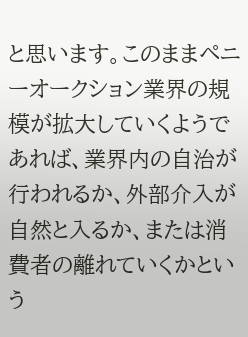と思います。このままペニーオークション業界の規模が拡大していくようであれば、業界内の自治が行われるか、外部介入が自然と入るか、または消費者の離れていくかという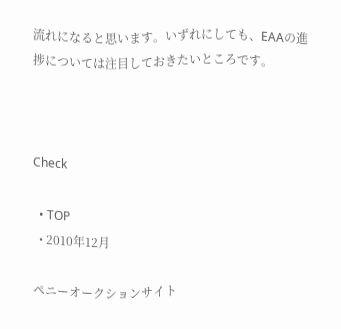流れになると思います。いずれにしても、EAAの進捗については注目しておきたいところです。



Check

  • TOP
  • 2010年12月

ペニーオークションサイト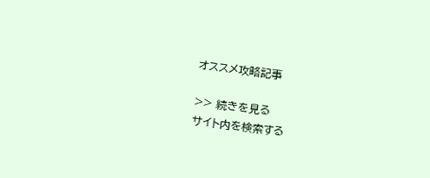オススメ攻略記事

>> 続きを見る
サイト内を検索する